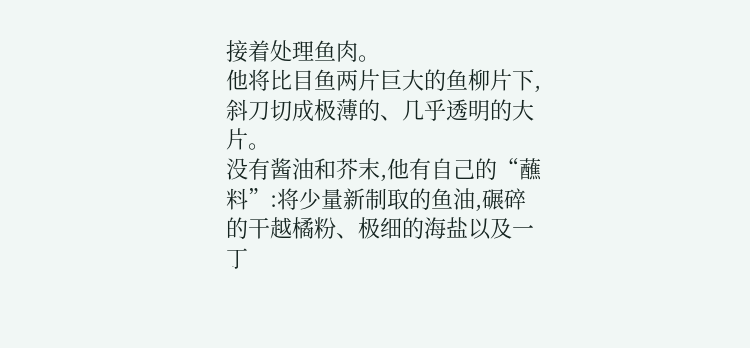接着处理鱼肉。
他将比目鱼两片巨大的鱼柳片下,斜刀切成极薄的、几乎透明的大片。
没有酱油和芥末,他有自己的“蘸料”:将少量新制取的鱼油,碾碎的干越橘粉、极细的海盐以及一丁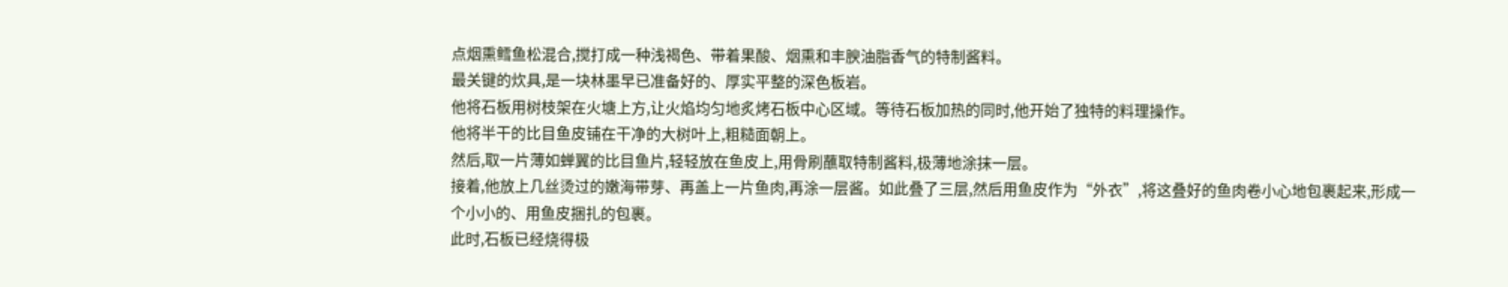点烟熏鳕鱼松混合,搅打成一种浅褐色、带着果酸、烟熏和丰腴油脂香气的特制酱料。
最关键的炊具,是一块林墨早已准备好的、厚实平整的深色板岩。
他将石板用树枝架在火塘上方,让火焰均匀地炙烤石板中心区域。等待石板加热的同时,他开始了独特的料理操作。
他将半干的比目鱼皮铺在干净的大树叶上,粗糙面朝上。
然后,取一片薄如蝉翼的比目鱼片,轻轻放在鱼皮上,用骨刷蘸取特制酱料,极薄地涂抹一层。
接着,他放上几丝烫过的嫩海带芽、再盖上一片鱼肉,再涂一层酱。如此叠了三层,然后用鱼皮作为“外衣”,将这叠好的鱼肉卷小心地包裹起来,形成一个小小的、用鱼皮捆扎的包裹。
此时,石板已经烧得极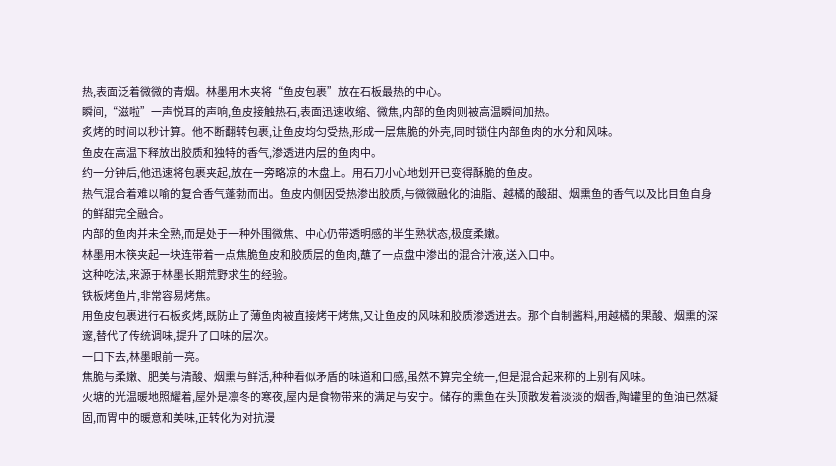热,表面泛着微微的青烟。林墨用木夹将“鱼皮包裹”放在石板最热的中心。
瞬间,“滋啦”一声悦耳的声响,鱼皮接触热石,表面迅速收缩、微焦,内部的鱼肉则被高温瞬间加热。
炙烤的时间以秒计算。他不断翻转包裹,让鱼皮均匀受热,形成一层焦脆的外壳,同时锁住内部鱼肉的水分和风味。
鱼皮在高温下释放出胶质和独特的香气,渗透进内层的鱼肉中。
约一分钟后,他迅速将包裹夹起,放在一旁略凉的木盘上。用石刀小心地划开已变得酥脆的鱼皮。
热气混合着难以喻的复合香气蓬勃而出。鱼皮内侧因受热渗出胶质,与微微融化的油脂、越橘的酸甜、烟熏鱼的香气以及比目鱼自身的鲜甜完全融合。
内部的鱼肉并未全熟,而是处于一种外围微焦、中心仍带透明感的半生熟状态,极度柔嫩。
林墨用木筷夹起一块连带着一点焦脆鱼皮和胶质层的鱼肉,蘸了一点盘中渗出的混合汁液,送入口中。
这种吃法,来源于林墨长期荒野求生的经验。
铁板烤鱼片,非常容易烤焦。
用鱼皮包裹进行石板炙烤,既防止了薄鱼肉被直接烤干烤焦,又让鱼皮的风味和胶质渗透进去。那个自制酱料,用越橘的果酸、烟熏的深邃,替代了传统调味,提升了口味的层次。
一口下去,林墨眼前一亮。
焦脆与柔嫩、肥美与清酸、烟熏与鲜活,种种看似矛盾的味道和口感,虽然不算完全统一,但是混合起来称的上别有风味。
火塘的光温暖地照耀着,屋外是凛冬的寒夜,屋内是食物带来的满足与安宁。储存的熏鱼在头顶散发着淡淡的烟香,陶罐里的鱼油已然凝固,而胃中的暖意和美味,正转化为对抗漫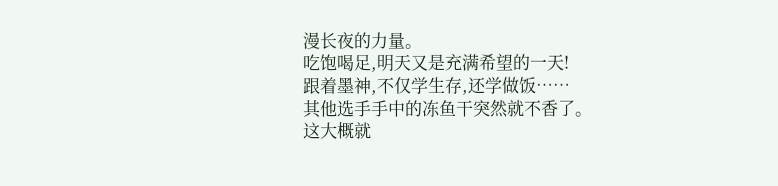漫长夜的力量。
吃饱喝足,明天又是充满希望的一天!
跟着墨神,不仅学生存,还学做饭……
其他选手手中的冻鱼干突然就不香了。
这大概就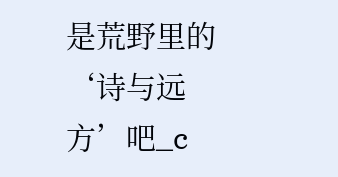是荒野里的‘诗与远方’吧_c